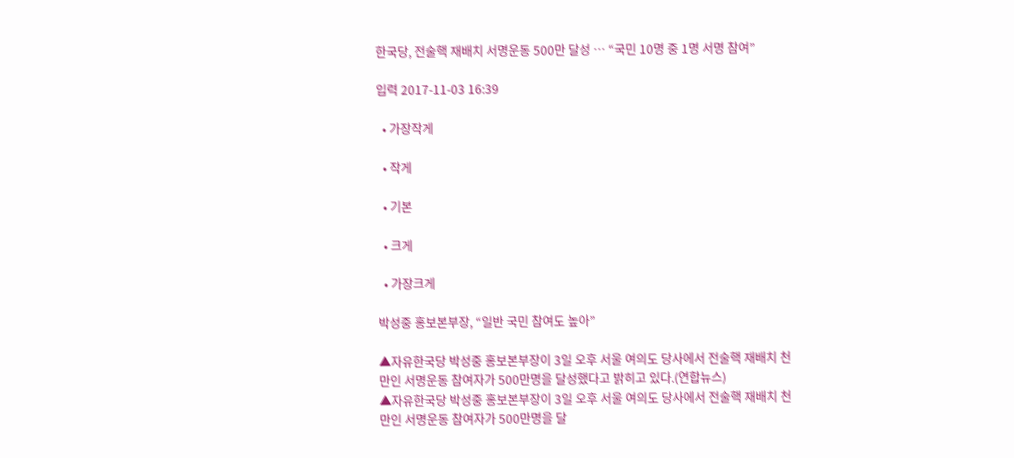한국당, 전술핵 재배치 서명운동 500만 달성 … “국민 10명 중 1명 서명 참여”

입력 2017-11-03 16:39

  • 가장작게

  • 작게

  • 기본

  • 크게

  • 가장크게

박성중 홍보본부장, “일반 국민 참여도 높아”

▲자유한국당 박성중 홍보본부장이 3일 오후 서울 여의도 당사에서 전술핵 재배치 천만인 서명운동 참여자가 500만명을 달성했다고 밝히고 있다.(연합뉴스)
▲자유한국당 박성중 홍보본부장이 3일 오후 서울 여의도 당사에서 전술핵 재배치 천만인 서명운동 참여자가 500만명을 달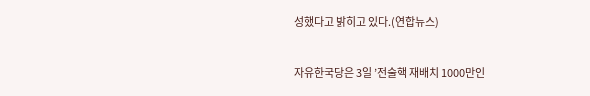성했다고 밝히고 있다.(연합뉴스)

자유한국당은 3일 ’전술핵 재배치 1000만인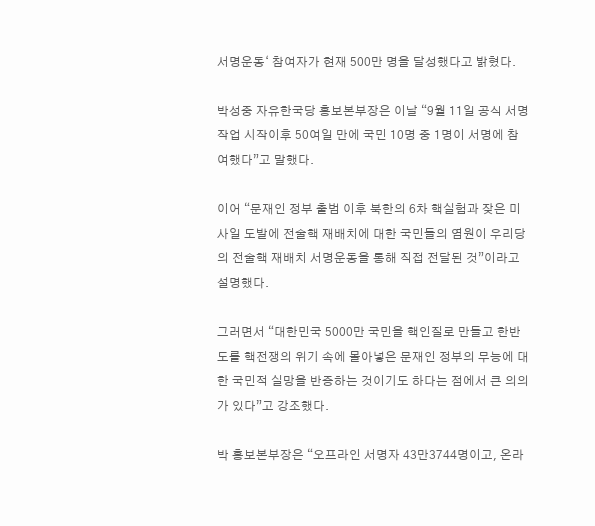서명운동‘ 참여자가 현재 500만 명을 달성했다고 밝혔다.

박성중 자유한국당 홍보본부장은 이날 “9월 11일 공식 서명 작업 시작이후 50여일 만에 국민 10명 중 1명이 서명에 참여했다”고 말했다.

이어 “문재인 정부 출범 이후 북한의 6차 핵실험과 잦은 미사일 도발에 전술핵 재배치에 대한 국민들의 염원이 우리당의 전술핵 재배치 서명운동을 통해 직접 전달된 것”이라고 설명했다.

그러면서 “대한민국 5000만 국민을 핵인질로 만들고 한반도를 핵전쟁의 위기 속에 몰아넣은 문재인 정부의 무능에 대한 국민적 실망을 반증하는 것이기도 하다는 점에서 큰 의의가 있다”고 강조했다.

박 홍보본부장은 “오프라인 서명자 43만3744명이고, 온라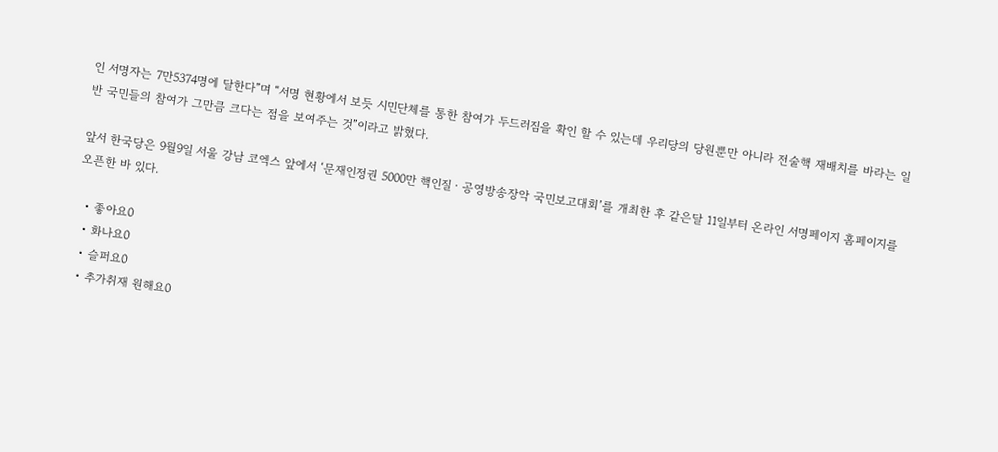인 서명자는 7만5374명에 달한다”며 “서명 현황에서 보듯 시민단체를 통한 참여가 두드러짐을 확인 할 수 있는데 우리당의 당원뿐만 아니라 전술핵 재배치를 바라는 일반 국민들의 참여가 그만큼 크다는 점을 보여주는 것”이라고 밝혔다.

앞서 한국당은 9월9일 서울 강남 코엑스 앞에서 ‘문재인정권 5000만 핵인질ㆍ공영방송장악 국민보고대회’를 개최한 후 같은달 11일부터 온라인 서명페이지 홈페이지를 오픈한 바 있다.

  • 좋아요0
  • 화나요0
  • 슬퍼요0
  • 추가취재 원해요0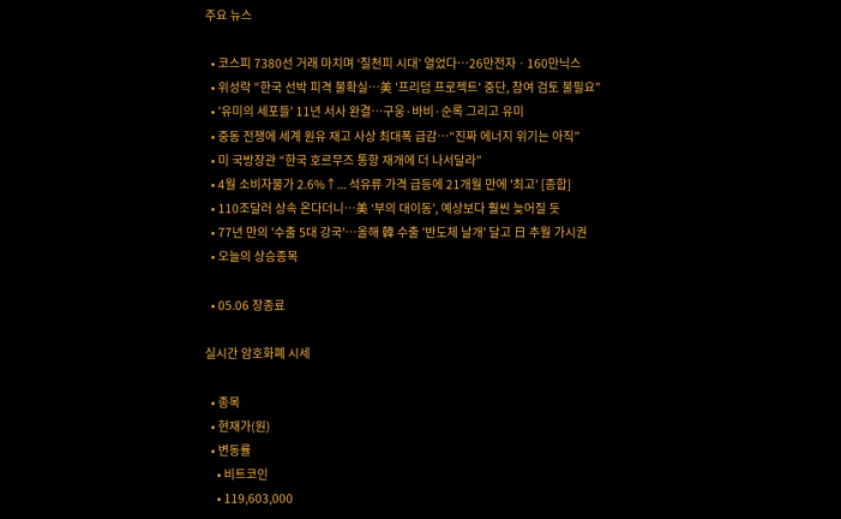주요 뉴스

  • 코스피 7380선 거래 마치며 ‘칠천피 시대’ 열었다⋯26만전자ㆍ160만닉스
  • 위성락 "한국 선박 피격 불확실⋯美 '프리덤 프로젝트' 중단, 참여 검토 불필요"
  • '유미의 세포들' 11년 서사 완결…구웅·바비·순록 그리고 유미
  • 중동 전쟁에 세계 원유 재고 사상 최대폭 급감⋯“진짜 에너지 위기는 아직”
  • 미 국방장관 “한국 호르무즈 통항 재개에 더 나서달라”
  • 4월 소비자물가 2.6%↑... 석유류 가격 급등에 21개월 만에 '최고' [종합]
  • 110조달러 상속 온다더니…美 ‘부의 대이동’, 예상보다 훨씬 늦어질 듯
  • 77년 만의 '수출 5대 강국'⋯올해 韓 수출 '반도체 날개' 달고 日 추월 가시권
  • 오늘의 상승종목

  • 05.06 장종료

실시간 암호화폐 시세

  • 종목
  • 현재가(원)
  • 변동률
    • 비트코인
    • 119,603,000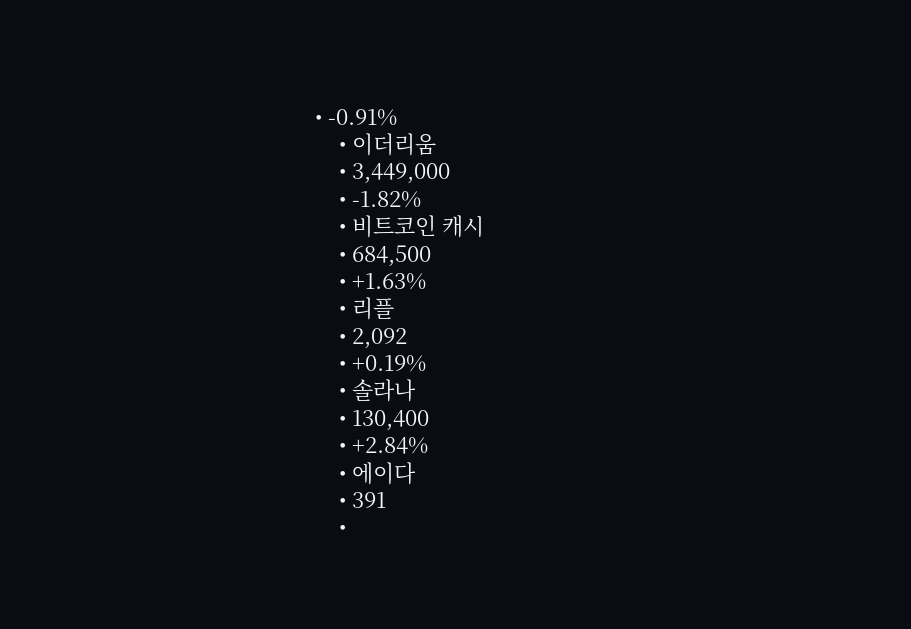• -0.91%
    • 이더리움
    • 3,449,000
    • -1.82%
    • 비트코인 캐시
    • 684,500
    • +1.63%
    • 리플
    • 2,092
    • +0.19%
    • 솔라나
    • 130,400
    • +2.84%
    • 에이다
    • 391
    •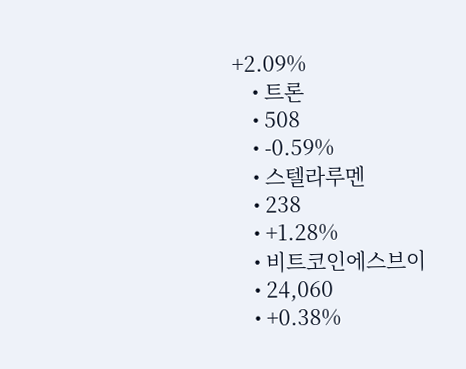+2.09%
    • 트론
    • 508
    • -0.59%
    • 스텔라루멘
    • 238
    • +1.28%
    • 비트코인에스브이
    • 24,060
    • +0.38%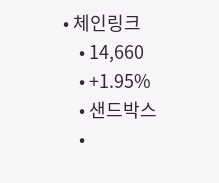• 체인링크
    • 14,660
    • +1.95%
    • 샌드박스
    •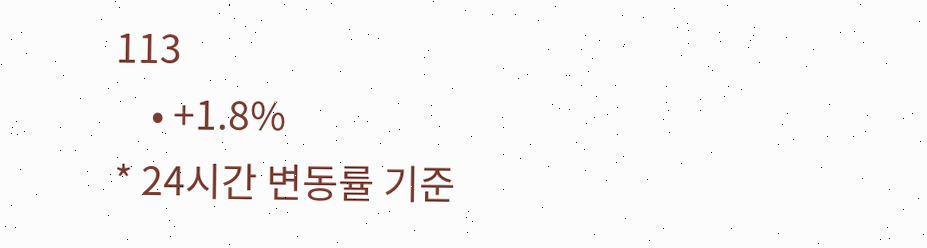113
    • +1.8%
* 24시간 변동률 기준